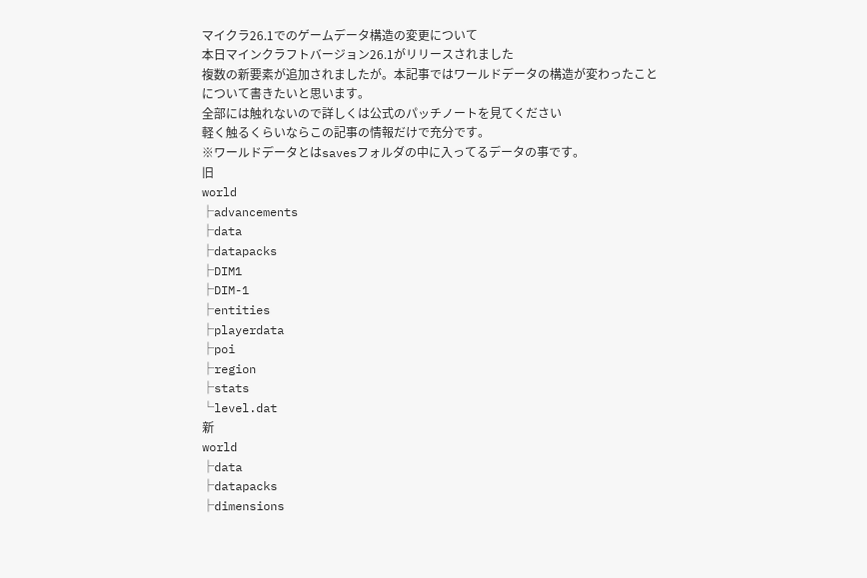マイクラ26.1でのゲームデータ構造の変更について
本日マインクラフトバージョン26.1がリリースされました
複数の新要素が追加されましたが。本記事ではワールドデータの構造が変わったことについて書きたいと思います。
全部には触れないので詳しくは公式のパッチノートを見てください
軽く触るくらいならこの記事の情報だけで充分です。
※ワールドデータとはsavesフォルダの中に入ってるデータの事です。
旧
world
├advancements
├data
├datapacks
├DIM1
├DIM-1
├entities
├playerdata
├poi
├region
├stats
└level.dat
新
world
├data
├datapacks
├dimensions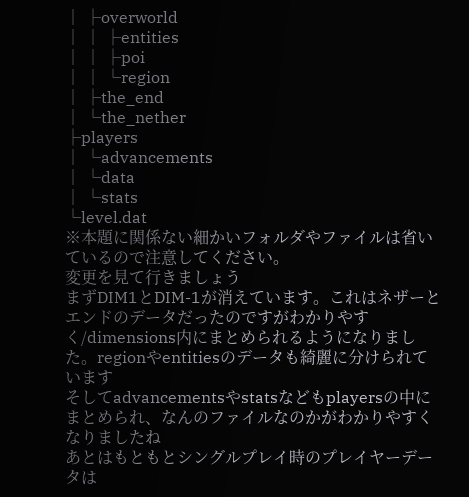│ ├overworld
│ │ ├entities
│ │ ├poi
│ │ └region
│ ├the_end
│ └the_nether
├players
│ └advancements
│ └data
│ └stats
└level.dat
※本題に関係ない細かいフォルダやファイルは省いているので注意してください。
変更を見て行きましょう
まずDIM1とDIM-1が消えています。これはネザーとエンドのデータだったのですがわかりやすく/dimensions内にまとめられるようになりました。regionやentitiesのデータも綺麗に分けられています
そしてadvancementsやstatsなどもplayersの中にまとめられ、なんのファイルなのかがわかりやすくなりましたね
あとはもともとシングルプレイ時のプレイヤーデータは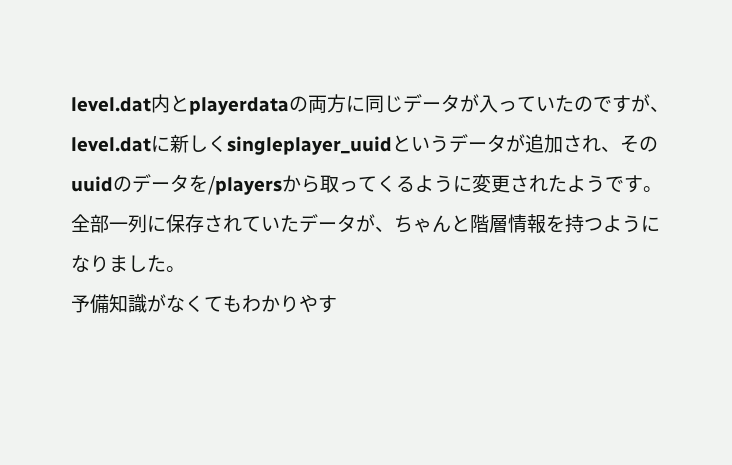level.dat内とplayerdataの両方に同じデータが入っていたのですが、level.datに新しくsingleplayer_uuidというデータが追加され、そのuuidのデータを/playersから取ってくるように変更されたようです。
全部一列に保存されていたデータが、ちゃんと階層情報を持つようになりました。
予備知識がなくてもわかりやす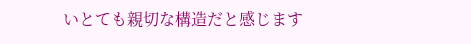いとても親切な構造だと感じます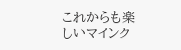これからも楽しいマインク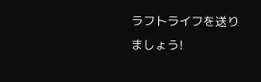ラフトライフを送りましょう!